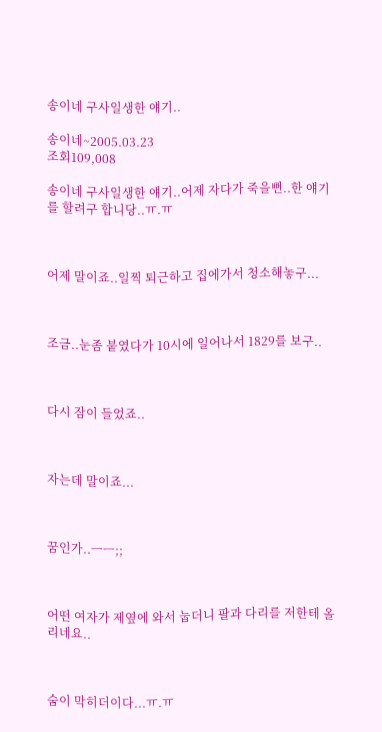송이네 구사일생한 얘기..

송이네~2005.03.23
조회109,008

송이네 구사일생한 얘기..어제 자다가 죽을뻔..한 얘기를 할려구 합니당..ㅠ.ㅠ



어제 말이죠..일찍 퇴근하고 집에가서 청소해놓구...



조금..눈좀 붙였다가 10시에 일어나서 1829를 보구..



다시 잠이 들었죠..



자는데 말이죠...



꿈인가..ㅡㅡ;;



어떤 여자가 제옆에 와서 눕더니 팔과 다리를 저한테 올리네요..



숨이 막히더이다...ㅠ.ㅠ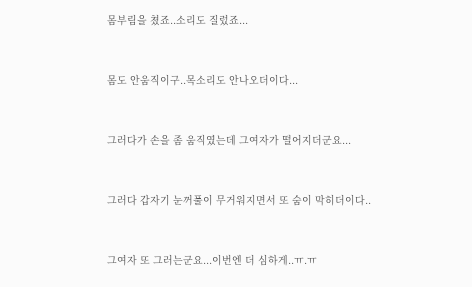몸부림을 쳤죠..소리도 질렀죠...



몸도 안움직이구..목소리도 안나오더이다...



그러다가 손을 좀 움직였는데 그여자가 떨어지더군요...



그러다 갑자기 눈꺼풀이 무거워지면서 또 숨이 막히더이다..



그여자 또 그러는군요...이번엔 더 심하게..ㅠ.ㅠ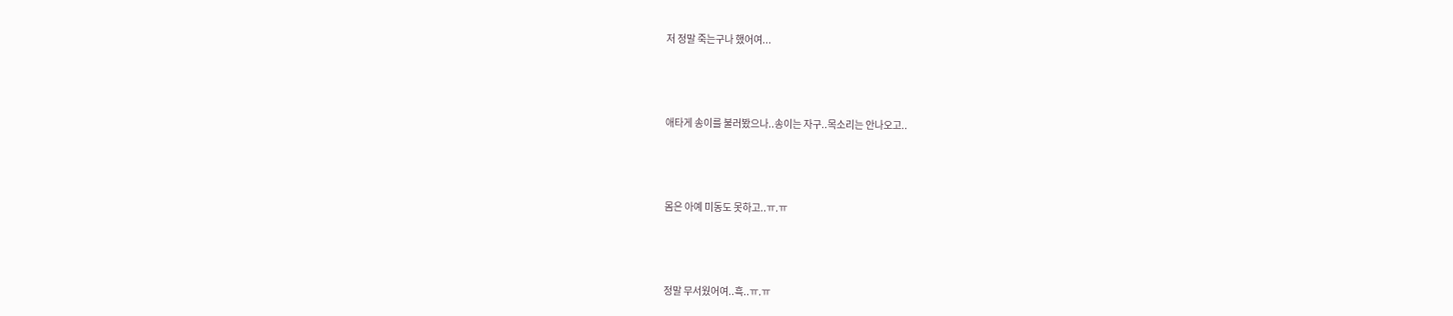저 정말 죽는구나 했어여...



애타게 송이를 불러봤으나..송이는 자구..목소리는 안나오고..



몸은 아예 미동도 못하고..ㅠ.ㅠ



정말 무서웠어여..흑..ㅠ.ㅠ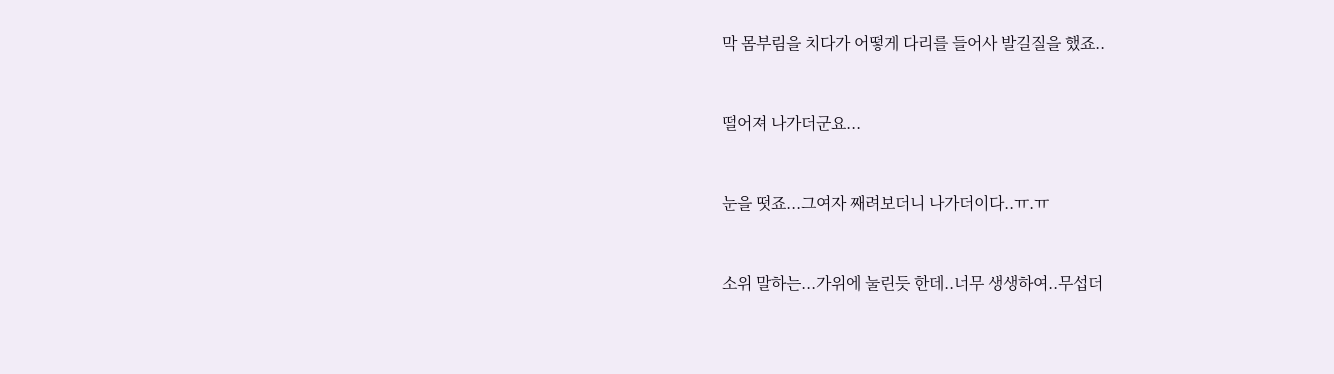막 몸부림을 치다가 어떻게 다리를 들어사 발길질을 했죠..



떨어져 나가더군요...



눈을 떳죠...그여자 째려보더니 나가더이다..ㅠ.ㅠ



소위 말하는...가위에 눌린듯 한데..너무 생생하여..무섭더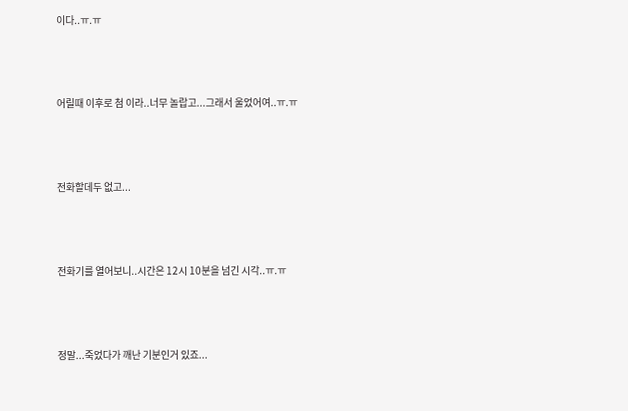이다..ㅠ.ㅠ



어릴때 이후로 첨 이라..너무 놀랍고...그래서 울었어여..ㅠ.ㅠ



전화할데두 없고...



전화기를 열어보니..시간은 12시 10분을 넘긴 시각..ㅠ.ㅠ



정말...죽었다가 깨난 기분인거 있죠...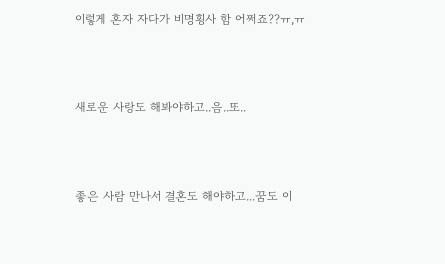이렇게 혼자 자다가 비명횡사 함 어쩌죠??ㅠ,ㅠ



새로운 사랑도 해봐야하고..음..또..



좋은 사람 만나서 결혼도 해야하고...꿈도 이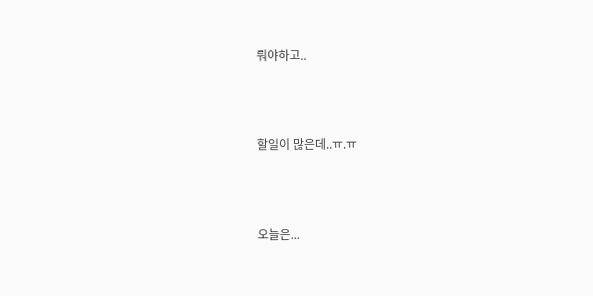뤄야하고..



할일이 많은데..ㅠ.ㅠ



오늘은...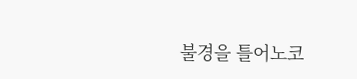불경을 틀어노코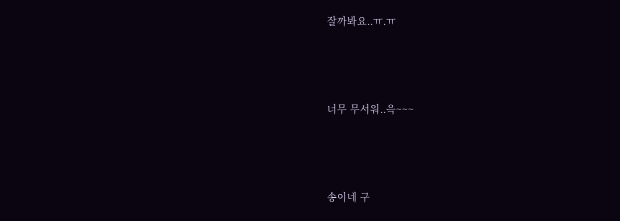잘까봐요..ㅠ.ㅠ



너무 무서워..윽~~~



송이네 구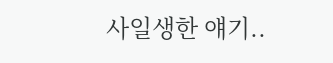사일생한 얘기..